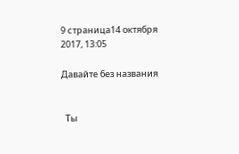9 страница14 октября 2017, 13:05

Давайте без названия


  Ты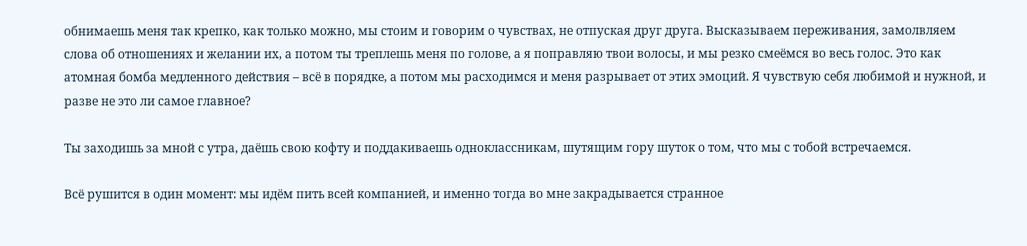обнимаешь меня так крепко, как только можно, мы стоим и говорим о чувствах, не отпуская друг друга. Высказываем переживания, замолвляем слова об отношениях и желании их, а потом ты треплешь меня по голове, а я поправляю твои волосы, и мы резко смеёмся во весь голос. Это как атомная бомба медленного действия – всё в порядке, а потом мы расходимся и меня разрывает от этих эмоций. Я чувствую себя любимой и нужной, и разве не это ли самое главное?

Ты заходишь за мной с утра, даёшь свою кофту и поддакиваешь одноклассникам, шутящим гору шуток о том, что мы с тобой встречаемся.

Всё рушится в один момент: мы идём пить всей компанией, и именно тогда во мне закрадывается странное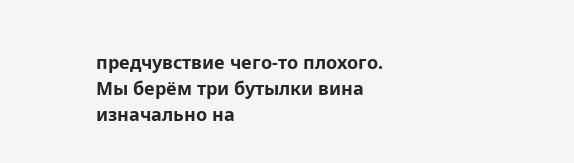предчувствие чего-то плохого. Мы берём три бутылки вина изначально на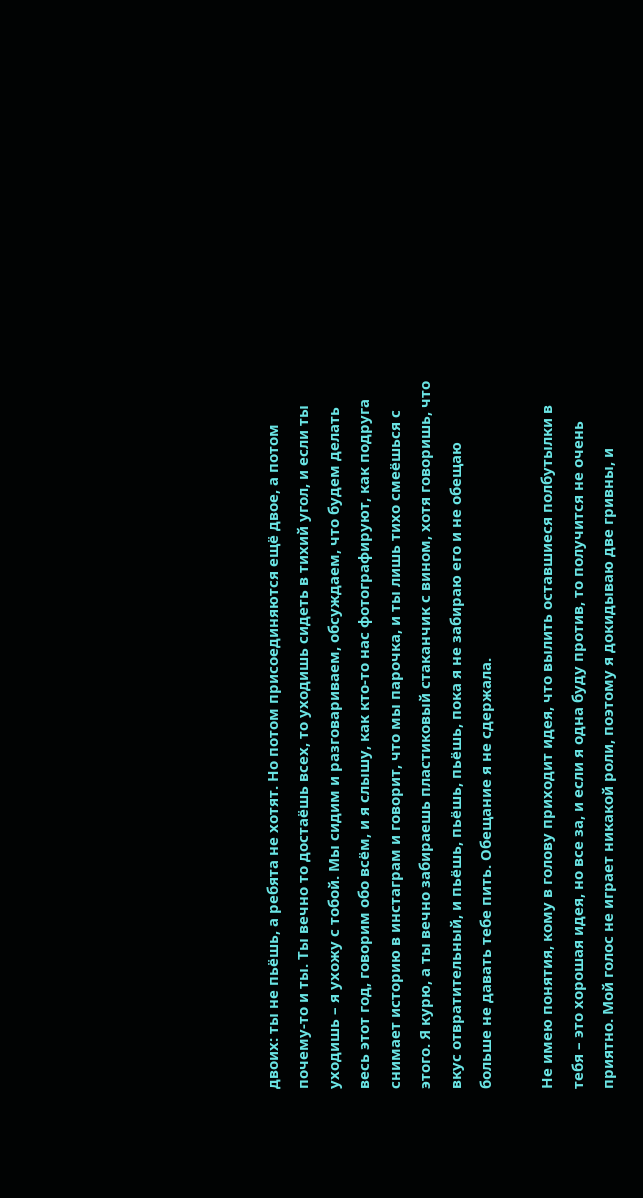двоих: ты не пьёшь, а ребята не хотят. Но потом присоединяются ещё двое, а потом почему-то и ты. Ты вечно то достаёшь всех, то уходишь сидеть в тихий угол, и если ты уходишь – я ухожу с тобой. Мы сидим и разговариваем, обсуждаем, что будем делать весь этот год, говорим обо всём, и я слышу, как кто-то нас фотографируют, как подруга снимает историю в инстаграм и говорит, что мы парочка, и ты лишь тихо смеёшься с этого. Я курю, а ты вечно забираешь пластиковый стаканчик с вином, хотя говоришь, что вкус отвратительный, и пьёшь, пьёшь, пьёшь, пока я не забираю его и не обещаю больше не давать тебе пить. Обещание я не сдержала.

Не имею понятия, кому в голову приходит идея, что вылить оставшиеся полбутылки в тебя – это хорошая идея, но все за, и если я одна буду против, то получится не очень приятно. Мой голос не играет никакой роли, поэтому я докидываю две гривны, и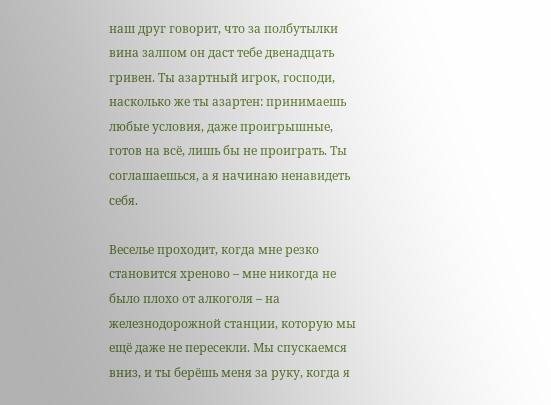наш друг говорит, что за полбутылки вина залпом он даст тебе двенадцать гривен. Ты азартный игрок, господи, насколько же ты азартен: принимаешь любые условия, даже проигрышные, готов на всё, лишь бы не проиграть. Ты соглашаешься, а я начинаю ненавидеть себя.

Веселье проходит, когда мне резко становится хреново – мне никогда не было плохо от алкоголя – на железнодорожной станции, которую мы ещё даже не пересекли. Мы спускаемся вниз, и ты берёшь меня за руку, когда я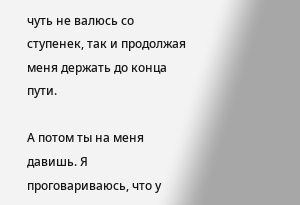чуть не валюсь со ступенек, так и продолжая меня держать до конца пути.

А потом ты на меня давишь. Я проговариваюсь, что у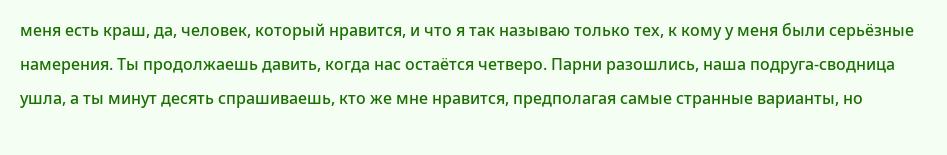меня есть краш, да, человек, который нравится, и что я так называю только тех, к кому у меня были серьёзные намерения. Ты продолжаешь давить, когда нас остаётся четверо. Парни разошлись, наша подруга-сводница ушла, а ты минут десять спрашиваешь, кто же мне нравится, предполагая самые странные варианты, но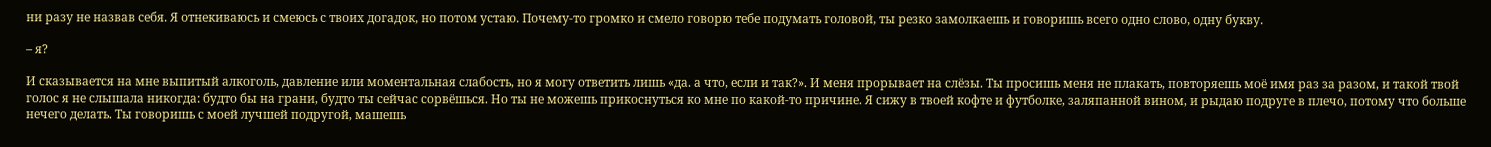ни разу не назвав себя. Я отнекиваюсь и смеюсь с твоих догадок, но потом устаю. Почему-то громко и смело говорю тебе подумать головой, ты резко замолкаешь и говоришь всего одно слово, одну букву.

– я?

И сказывается на мне выпитый алкоголь, давление или моментальная слабость, но я могу ответить лишь «да. а что, если и так?». И меня прорывает на слёзы. Ты просишь меня не плакать, повторяешь моё имя раз за разом, и такой твой голос я не слышала никогда: будто бы на грани, будто ты сейчас сорвёшься. Но ты не можешь прикоснуться ко мне по какой-то причине. Я сижу в твоей кофте и футболке, заляпанной вином, и рыдаю подруге в плечо, потому что больше нечего делать. Ты говоришь с моей лучшей подругой, машешь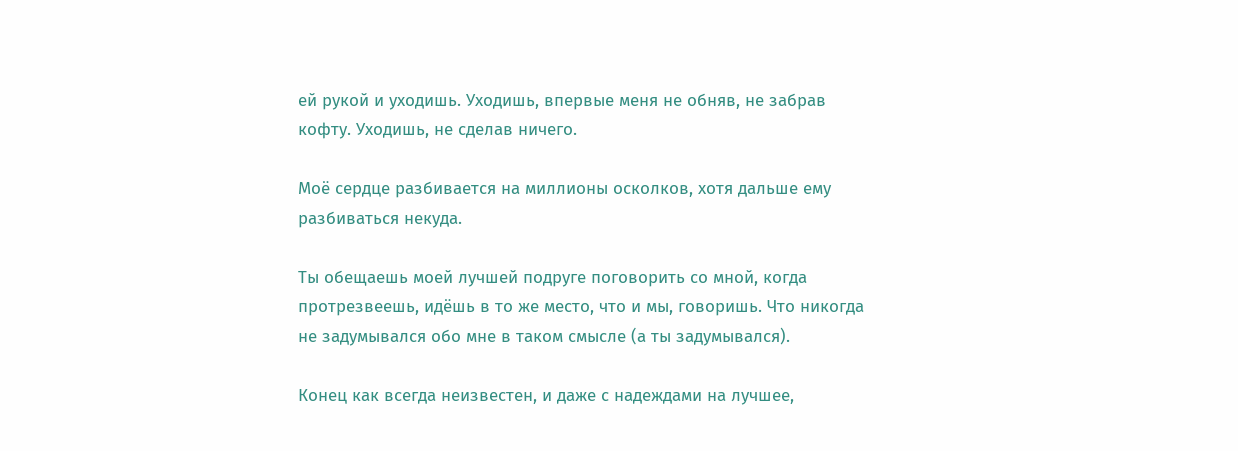ей рукой и уходишь. Уходишь, впервые меня не обняв, не забрав кофту. Уходишь, не сделав ничего.

Моё сердце разбивается на миллионы осколков, хотя дальше ему разбиваться некуда.

Ты обещаешь моей лучшей подруге поговорить со мной, когда протрезвеешь, идёшь в то же место, что и мы, говоришь. Что никогда не задумывался обо мне в таком смысле (а ты задумывался).

Конец как всегда неизвестен, и даже с надеждами на лучшее,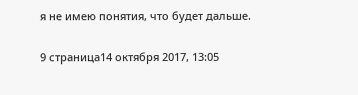я не имею понятия, что будет дальше.

9 страница14 октября 2017, 13:05